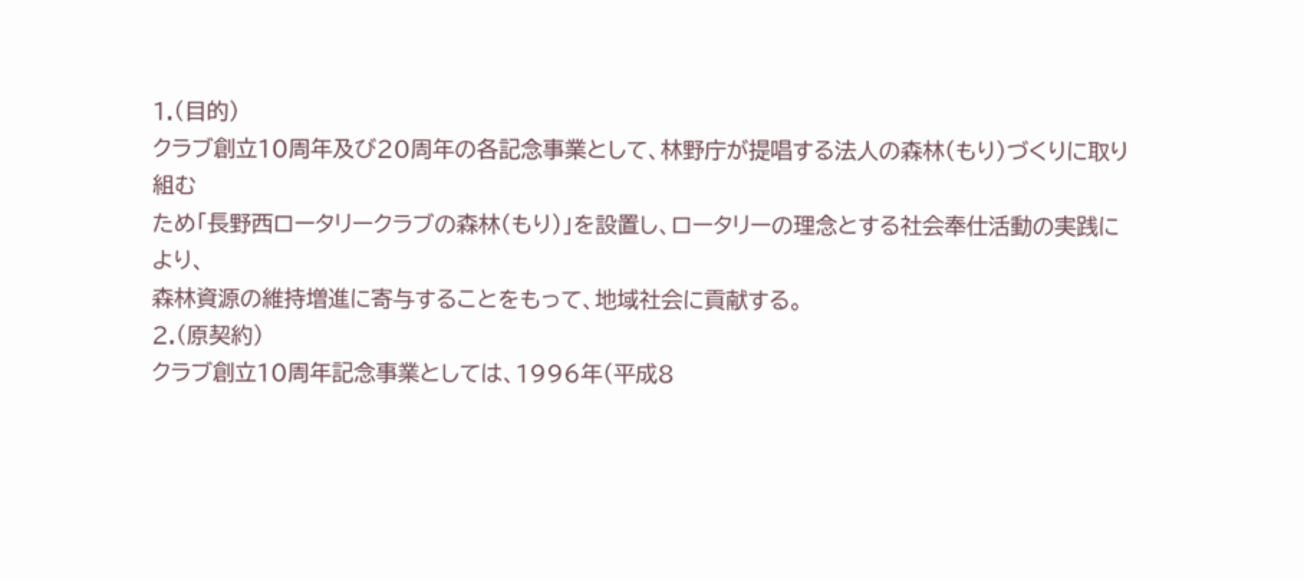1.(目的)
クラブ創立10周年及び20周年の各記念事業として、林野庁が提唱する法人の森林(もり)づくりに取り組む
ため「長野西ロータリークラブの森林(もり)」を設置し、ロータリーの理念とする社会奉仕活動の実践により、
森林資源の維持増進に寄与することをもって、地域社会に貢献する。
2.(原契約)
クラブ創立10周年記念事業としては、1996年(平成8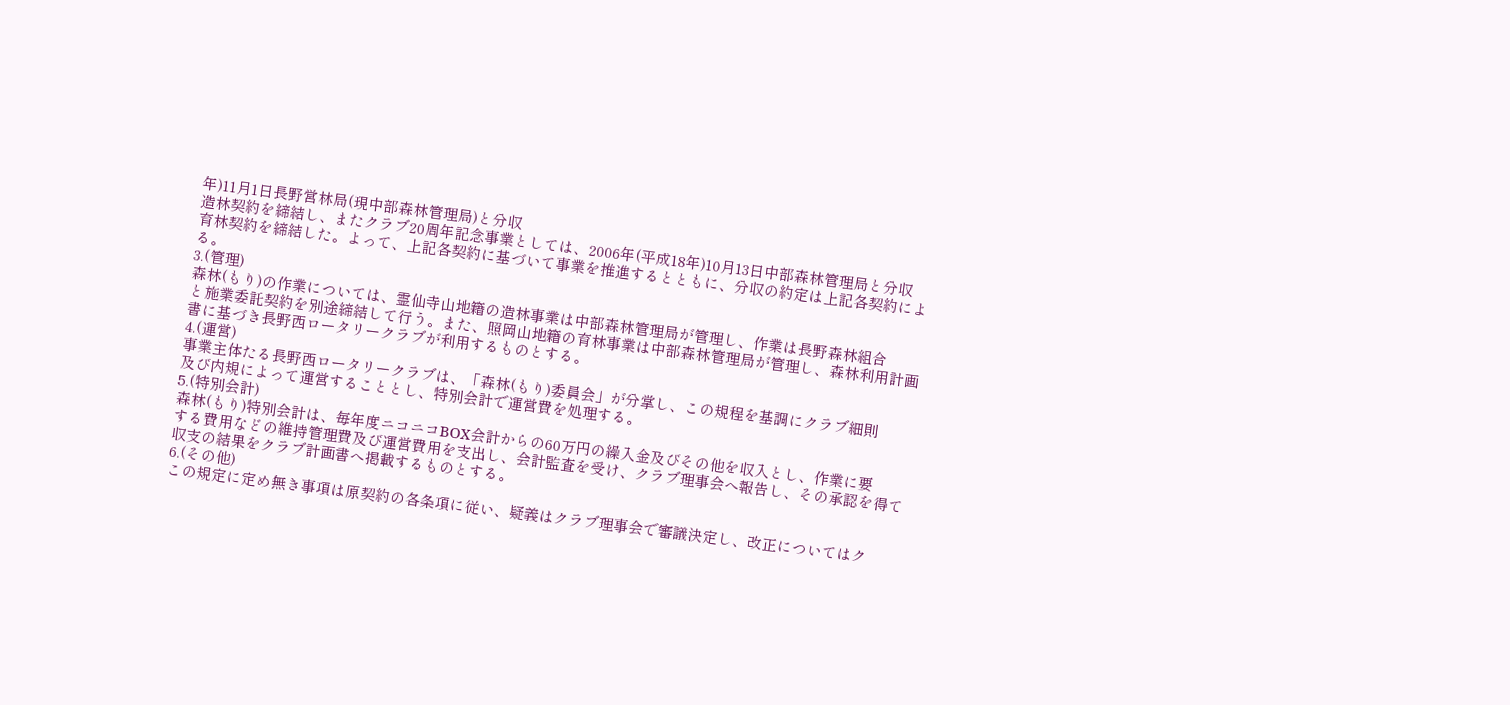年)11月1日長野営林局(現中部森林管理局)と分収
造林契約を締結し、またクラブ20周年記念事業としては、2006年(平成18年)10月13日中部森林管理局と分収
育林契約を締結した。よって、上記各契約に基づいて事業を推進するとともに、分収の約定は上記各契約によ
る。
3.(管理)
森林(もり)の作業については、霊仙寺山地籍の造林事業は中部森林管理局が管理し、作業は長野森林組合
と施業委託契約を別途締結して行う。また、照岡山地籍の育林事業は中部森林管理局が管理し、森林利用計画
書に基づき長野西ロータリークラブが利用するものとする。
4.(運営)
事業主体たる長野西ロータリークラブは、「森林(もり)委員会」が分掌し、この規程を基調にクラブ細則
及び内規によって運営することとし、特別会計で運営費を処理する。
5.(特別会計)
森林(もり)特別会計は、毎年度ニコニコBOX会計からの60万円の繰入金及びその他を収入とし、作業に要
する費用などの維持管理費及び運営費用を支出し、会計監査を受け、クラブ理事会へ報告し、その承認を得て
収支の結果をクラブ計画書へ掲載するものとする。
6.(その他)
この規定に定め無き事項は原契約の各条項に従い、疑義はクラブ理事会で審議決定し、改正についてはク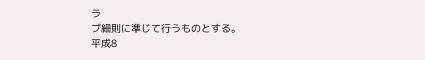ラ
ブ細則に準じて行うものとする。
平成8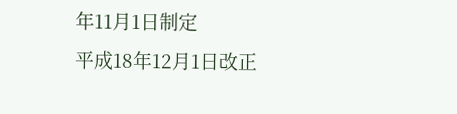年11月1日制定
平成18年12月1日改正